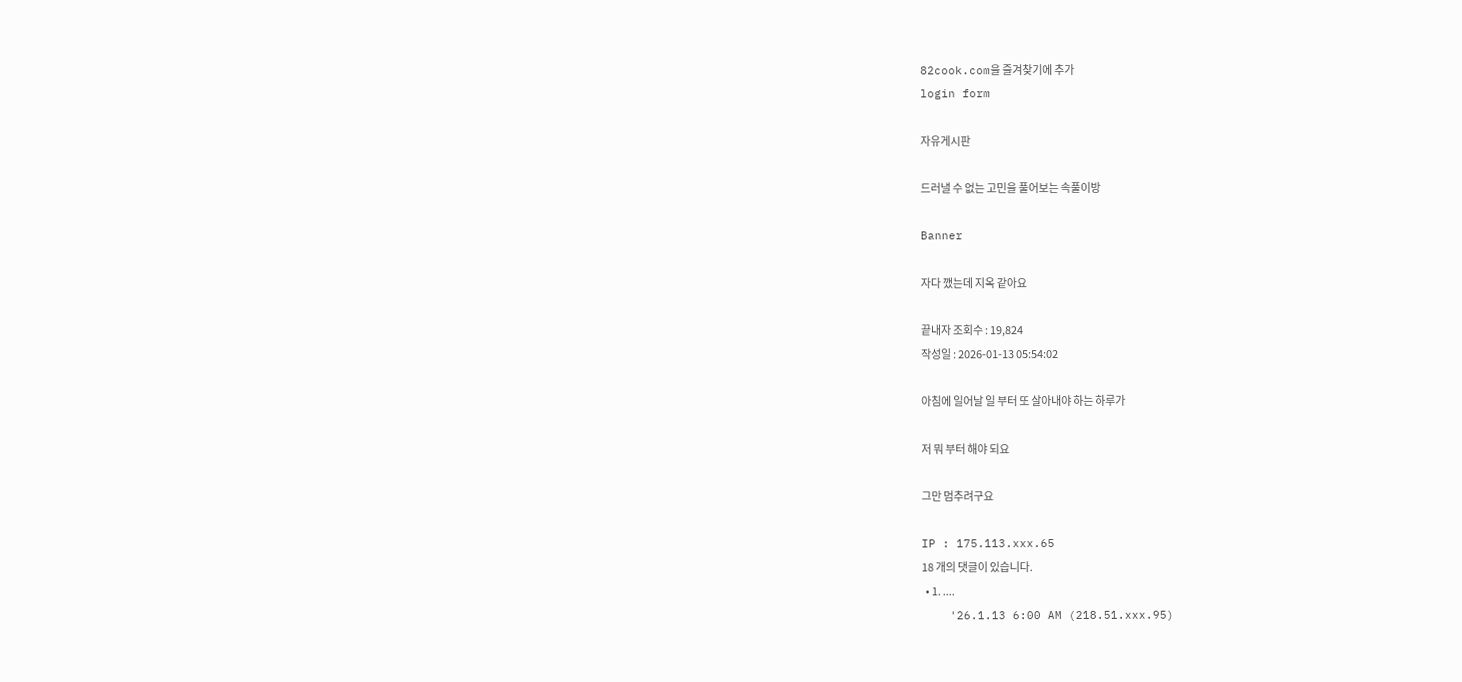82cook.com을 즐겨찾기에 추가
login form

자유게시판

드러낼 수 없는 고민을 풀어보는 속풀이방

Banner

자다 깼는데 지옥 같아요

끝내자 조회수 : 19,824
작성일 : 2026-01-13 05:54:02

아침에 일어날 일 부터 또 살아내야 하는 하루가

저 뭐 부터 해야 되요

그만 멈추려구요

IP : 175.113.xxx.65
18 개의 댓글이 있습니다.
  • 1. ....
    '26.1.13 6:00 AM (218.51.xxx.95)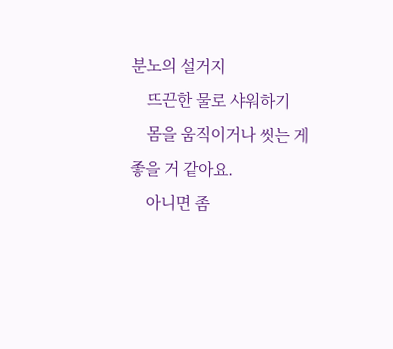분노의 설거지
    뜨끈한 물로 샤워하기
    몸을 움직이거나 씻는 게 좋을 거 같아요.
    아니면 좀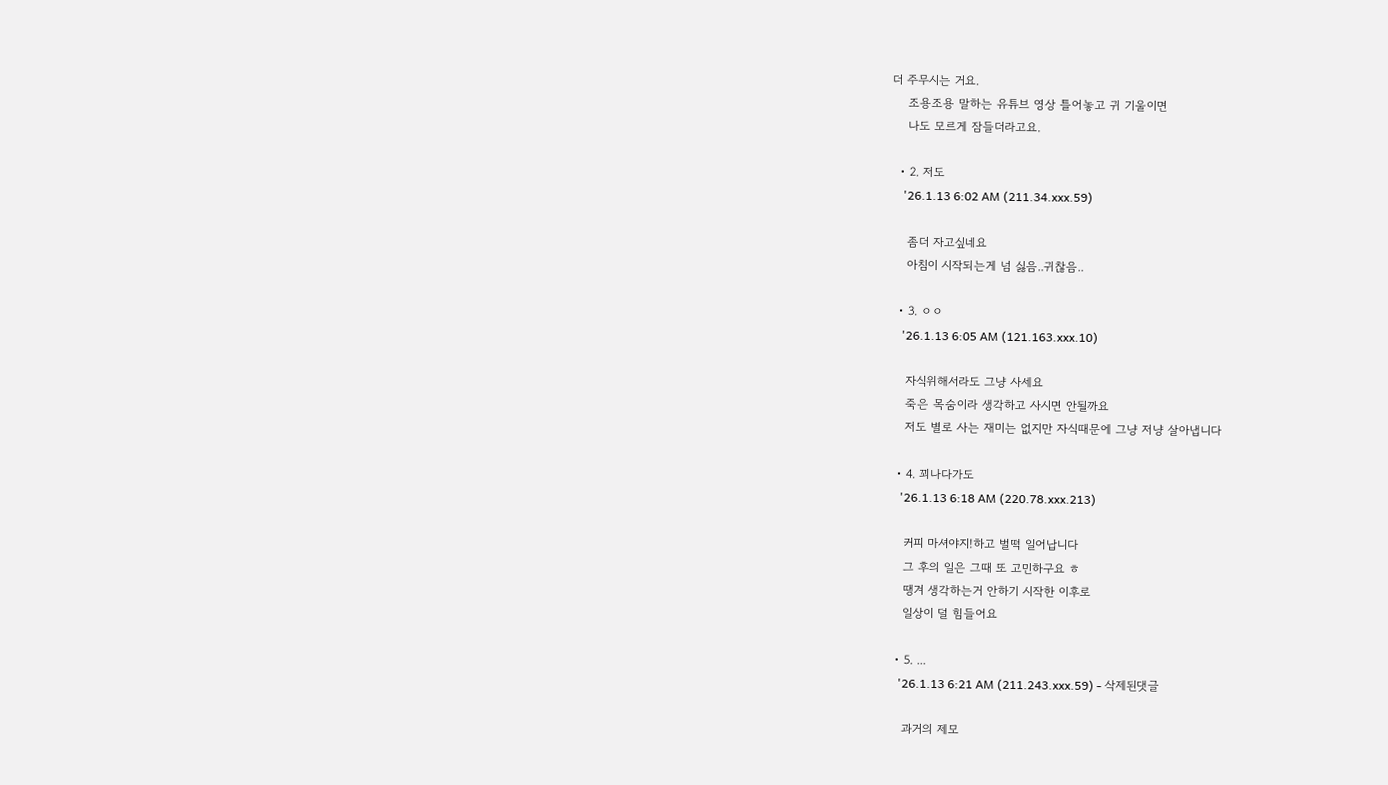더 주무시는 거요.
    조용조용 말하는 유튜브 영상 틀어놓고 귀 기울이면
    나도 모르게 잠들더라고요.

  • 2. 저도
    '26.1.13 6:02 AM (211.34.xxx.59)

    좀더 자고싶네요
    아침이 시작되는게 넘 싫음..귀찮음..

  • 3. ㅇㅇ
    '26.1.13 6:05 AM (121.163.xxx.10)

    자식위해서라도 그냥 사세요
    죽은 목숨이라 생각하고 사시면 안될까요
    저도 별로 사는 재미는 없지만 자식때문에 그냥 저냥 살아냅니다

  • 4. 꾀나다가도
    '26.1.13 6:18 AM (220.78.xxx.213)

    커피 마셔야지!하고 벌떡 일어납니다
    그 후의 일은 그때 또 고민하구요 ㅎ
    땡겨 생각하는거 안하기 시작한 이후로
    일상이 덜 힘들어요

  • 5. ...
    '26.1.13 6:21 AM (211.243.xxx.59) - 삭제된댓글

    과거의 제모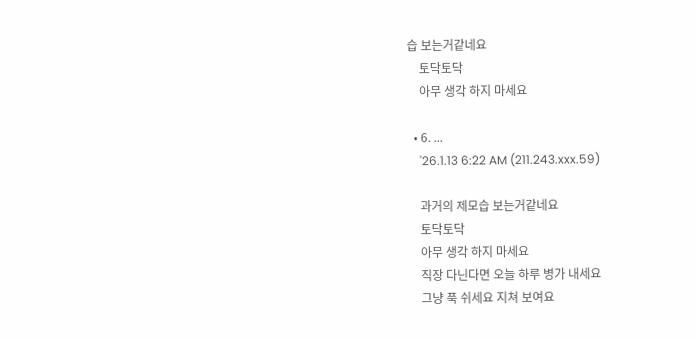습 보는거같네요
    토닥토닥
    아무 생각 하지 마세요

  • 6. ...
    '26.1.13 6:22 AM (211.243.xxx.59)

    과거의 제모습 보는거같네요
    토닥토닥
    아무 생각 하지 마세요
    직장 다닌다면 오늘 하루 병가 내세요
    그냥 푹 쉬세요 지쳐 보여요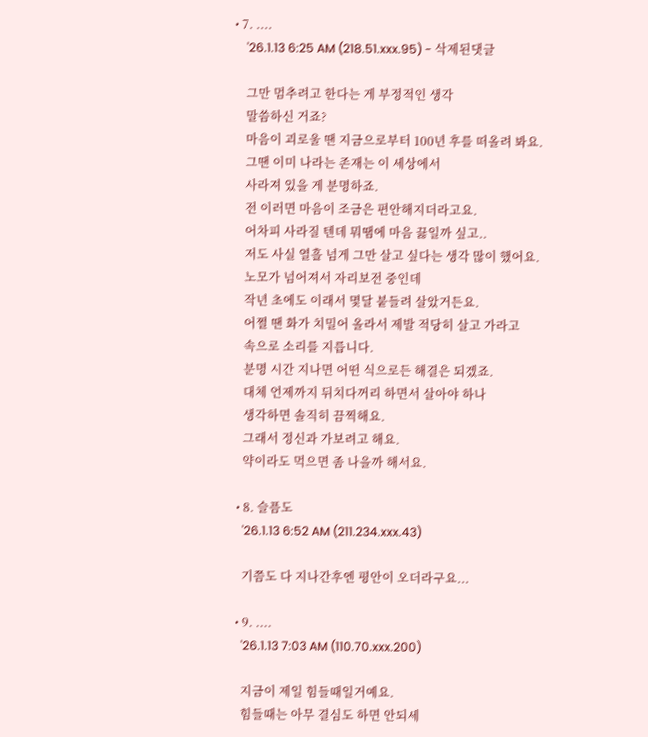• 7. ....
    '26.1.13 6:25 AM (218.51.xxx.95) - 삭제된댓글

    그만 멈추려고 한다는 게 부정적인 생각
    말씀하신 거죠?
    마음이 괴로울 땐 지금으로부터 100년 후를 떠올려 봐요.
    그땐 이미 나라는 존재는 이 세상에서
    사라져 있을 게 분명하죠.
    전 이러면 마음이 조금은 편안해지더라고요.
    어차피 사라질 텐데 뭐땜에 마음 끓일까 싶고..
    저도 사실 열흘 넘게 그만 살고 싶다는 생각 많이 했어요.
    노모가 넘어져서 자리보전 중인데
    작년 초에도 이래서 몇달 붙들려 살았거든요.
    어쩔 땐 화가 치밀어 올라서 제발 적당히 살고 가라고
    속으로 소리를 지릅니다.
    분명 시간 지나면 어떤 식으로든 해결은 되겠죠.
    대체 언제까지 뒤치다꺼리 하면서 살아야 하나
    생각하면 솔직히 끔찍해요.
    그래서 정신과 가보려고 해요.
    약이라도 먹으면 좀 나을까 해서요.

  • 8. 슬픔도
    '26.1.13 6:52 AM (211.234.xxx.43)

    기쯤도 다 지나간후엔 평안이 오더라구요...

  • 9. ....
    '26.1.13 7:03 AM (110.70.xxx.200)

    지금이 제일 힘들때일거예요.
    힘들때는 아무 결심도 하면 안되세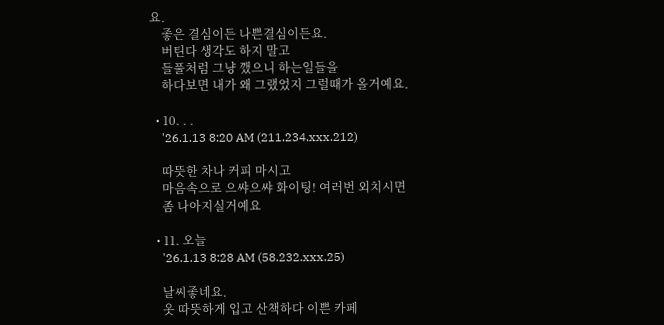요.
    좋은 결심이든 나쁜결심이든요.
    버틴다 생각도 하지 말고
    들풀처럼 그냥 깼으니 하는일들을
    하다보면 내가 왜 그랬었지 그럴때가 올거예요.

  • 10. . .
    '26.1.13 8:20 AM (211.234.xxx.212)

    따뜻한 차나 커피 마시고
    마음속으로 으쌰으쌰 화이팅! 여러번 외치시면
    좀 나아지실거예요

  • 11. 오늘
    '26.1.13 8:28 AM (58.232.xxx.25)

    날씨좋네요.
    옷 따뜻하게 입고 산책하다 이쁜 카페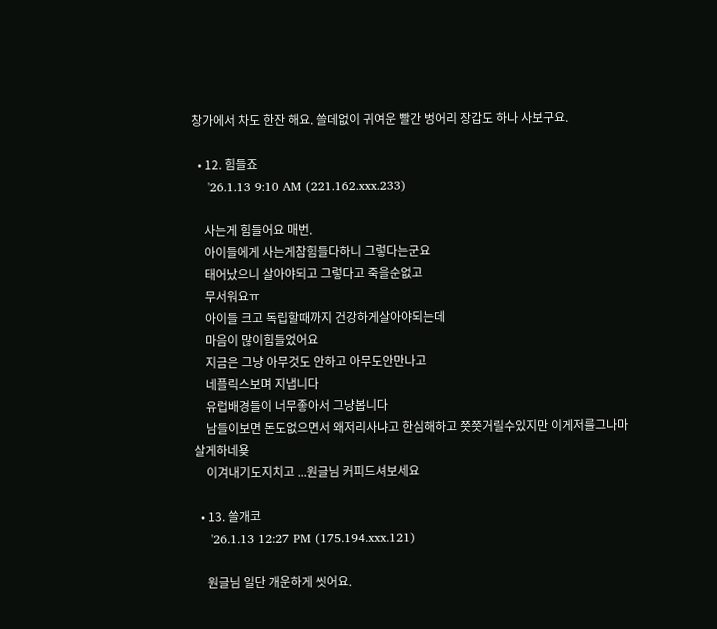창가에서 차도 한잔 해요. 쓸데없이 귀여운 빨간 벙어리 장갑도 하나 사보구요.

  • 12. 힘들죠
    '26.1.13 9:10 AM (221.162.xxx.233)

    사는게 힘들어요 매번.
    아이들에게 사는게참힘들다하니 그렇다는군요
    태어났으니 살아야되고 그렇다고 죽을순없고
    무서워요ㅠ
    아이들 크고 독립할때까지 건강하게살아야되는데
    마음이 많이힘들었어요
    지금은 그냥 아무것도 안하고 아무도안만나고
    네플릭스보며 지냅니다
    유럽배경들이 너무좋아서 그냥봅니다
    남들이보면 돈도없으면서 왜저리사냐고 한심해하고 쯧쯧거릴수있지만 이게저를그나마 살게하네욪
    이겨내기도지치고 ...원글님 커피드셔보세요

  • 13. 쓸개코
    '26.1.13 12:27 PM (175.194.xxx.121)

    원글님 일단 개운하게 씻어요.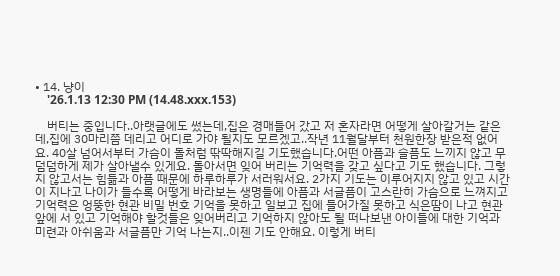• 14. 냥이
    '26.1.13 12:30 PM (14.48.xxx.153)

    버티는 중입니다..아랫글에도 썼는데,집은 경매들어 갔고 저 혼자라면 어떻게 살아갈거는 같은데,집에 30마리쯤 데리고 어디로 가야 될지도 모르겠고..작년 11월달부터 천원한장 받은적 없어요. 40살 넘어서부터 가슴이 돌처럼 딲딱해지길 기도했습니다.어떤 아픔과 슬픔도 느끼지 않고 무덤덤하게 제가 살아낼수 있게요. 돌아서면 잊어 버리는 기억력을 갖고 싶다고 기도 했습니다. 그렇지 않고서는 힘듦과 아픔 때문에 하루하루가 서러워서요. 2가지 기도는 이루어지지 않고 있고 시간이 지나고 나이가 들수록 어떻게 바라보는 생명들에 아픔과 서글픔이 고스란히 가슴으로 느껴지고 기억력은 엉뚱한 현관 비밀 번호 기억을 못하고 일보고 집에 들어가질 못하고 식은땀이 나고 현관앞에 서 있고 기억해야 할것들은 잊어버리고 기억하지 않아도 될 떠나보낸 아이들에 대한 기억과 미련과 아쉬움과 서글픔만 기억 나는지..이젠 기도 안해요. 이렇게 버티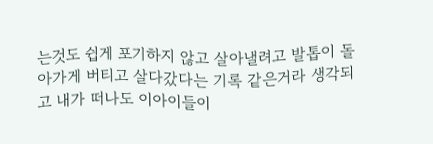는것도 쉽게 포기하지 않고 살아낼려고 발톱이 돌아가게 버티고 살다갔다는 기록 같은거라 생각되고 내가 떠나도 이아이들이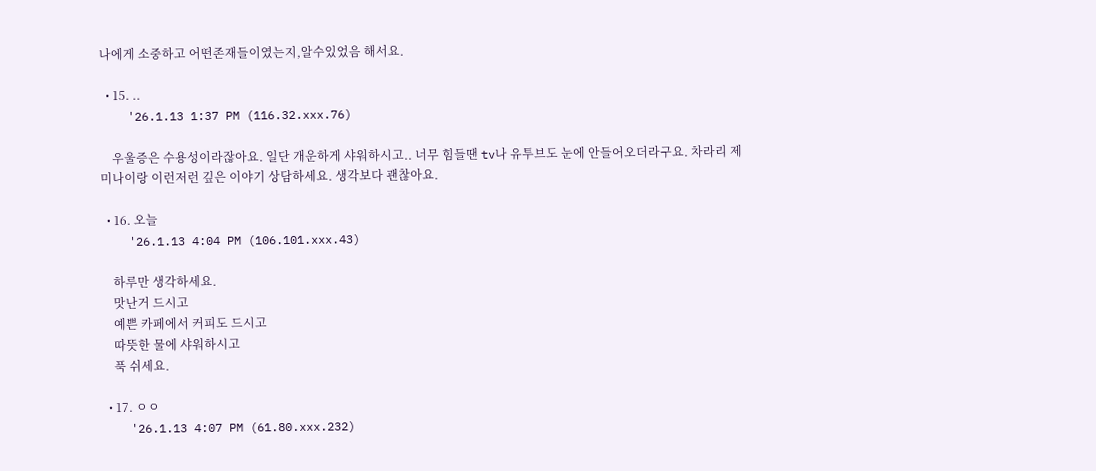나에게 소중하고 어떤존재들이였는지,알수있었음 해서요.

  • 15. ..
    '26.1.13 1:37 PM (116.32.xxx.76)

    우울증은 수용성이라잖아요. 일단 개운하게 샤워하시고.. 너무 힘들땐 tv나 유투브도 눈에 안들어오더라구요. 차라리 제미나이랑 이런저런 깊은 이야기 상담하세요. 생각보다 괜찮아요.

  • 16. 오늘
    '26.1.13 4:04 PM (106.101.xxx.43)

    하루만 생각하세요.
    맛난거 드시고
    예쁜 카페에서 커피도 드시고
    따뜻한 물에 샤워하시고
    푹 쉬세요.

  • 17. ㅇㅇ
    '26.1.13 4:07 PM (61.80.xxx.232)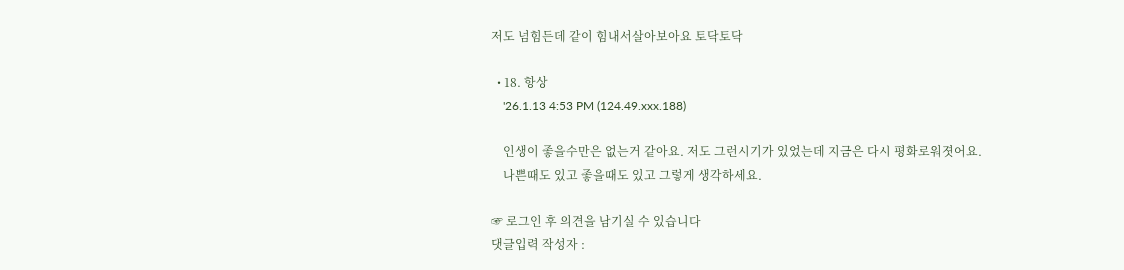저도 넘힘든데 같이 힘내서살아보아요 토닥토닥

  • 18. 항상
    '26.1.13 4:53 PM (124.49.xxx.188)

    인생이 좋을수만은 없는거 같아요. 저도 그런시기가 있었는데 지금은 다시 평화로워졋어요.
    나쁜때도 있고 좋을때도 있고 그렇게 생각하세요.

☞ 로그인 후 의견을 남기실 수 있습니다
댓글입력 작성자 :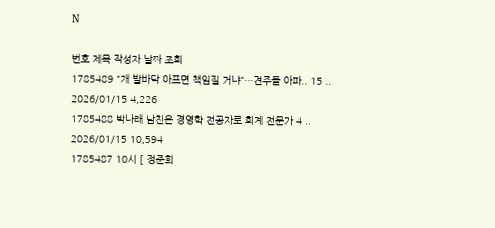N

번호 제목 작성자 날짜 조회
1785489 "개 발바닥 아프면 책임질 거냐"…견주들 아파.. 15 .. 2026/01/15 4,226
1785488 박나래 남친은 경영학 전공자로 회계 전문가 4 .. 2026/01/15 10,594
1785487 10시 [ 정준희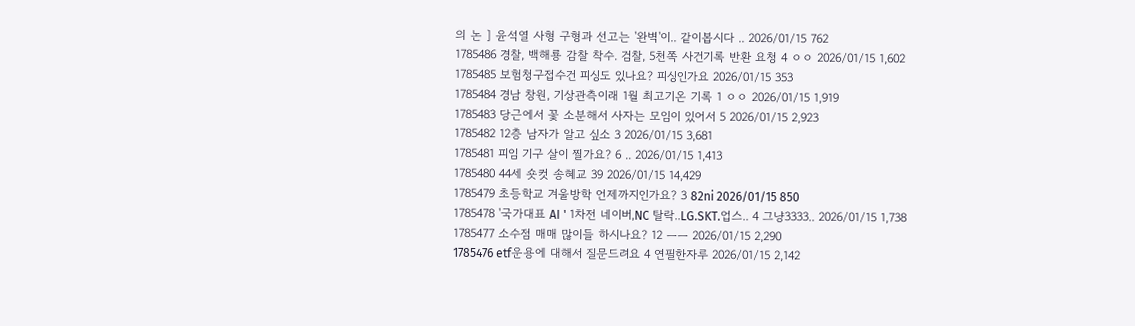의 논 ] 윤석열 사형 구형과 선고는 '완벽'이.. 같이봅시다 .. 2026/01/15 762
1785486 경찰, 백해룡 감찰 착수. 검찰, 5천쪽 사건기록 반환 요청 4 ㅇㅇ 2026/01/15 1,602
1785485 보험청구접수건 피싱도 있나요? 피싱인가요 2026/01/15 353
1785484 경남 창원, 기상관측이래 1월 최고기온 기록 1 ㅇㅇ 2026/01/15 1,919
1785483 당근에서 꽃 소분해서 사자는 모임이 있어서 5 2026/01/15 2,923
1785482 12층 남자가 알고 싶소 3 2026/01/15 3,681
1785481 피임 기구 살이 찔가요? 6 .. 2026/01/15 1,413
1785480 44세 숏컷 송혜교 39 2026/01/15 14,429
1785479 초등학교 겨울방학 언제까지인가요? 3 82ni 2026/01/15 850
1785478 '국가대표 AI ' 1차전 네이버,NC 탈락..LG.SKT.업스.. 4 그냥3333.. 2026/01/15 1,738
1785477 소수점 매매 많이들 하시나요? 12 ㅡㅡ 2026/01/15 2,290
1785476 etf운용에 대해서 질문드려요 4 연필한자루 2026/01/15 2,142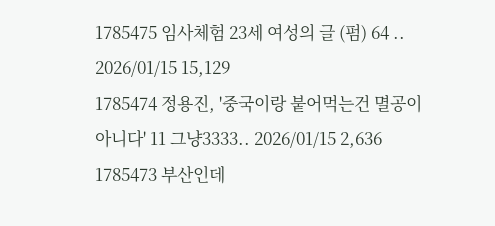1785475 임사체험 23세 여성의 글 (펌) 64 .. 2026/01/15 15,129
1785474 정용진, '중국이랑 붙어먹는건 멸공이 아니다' 11 그냥3333.. 2026/01/15 2,636
1785473 부산인데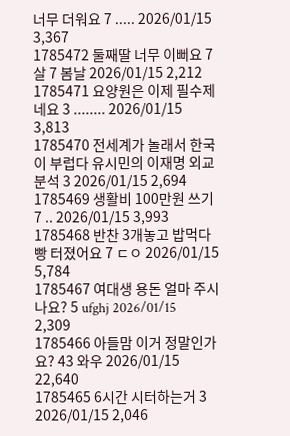너무 더워요 7 ..... 2026/01/15 3,367
1785472 둘째딸 너무 이뻐요 7살 7 봄날 2026/01/15 2,212
1785471 요양원은 이제 필수제네요 3 ........ 2026/01/15 3,813
1785470 전세계가 놀래서 한국이 부럽다 유시민의 이재명 외교분석 3 2026/01/15 2,694
1785469 생활비 100만원 쓰기 7 .. 2026/01/15 3,993
1785468 반찬 3개놓고 밥먹다 빵 터졌어요 7 ㄷㅇ 2026/01/15 5,784
1785467 여대생 용돈 얼마 주시나요? 5 ufghj 2026/01/15 2,309
1785466 아들맘 이거 정말인가요? 43 와우 2026/01/15 22,640
1785465 6시간 시터하는거 3 2026/01/15 2,046